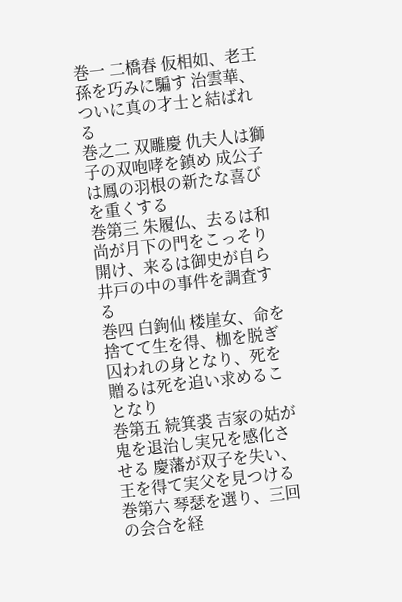巻一 二橋春 仮相如、老王孫を巧みに騙す 治雲華、ついに真の才士と結ばれる
巻之二 双雕慶 仇夫人は獅子の双咆哮を鎮め 成公子は鳳の羽根の新たな喜びを重くする
巻第三 朱履仏、去るは和尚が月下の門をこっそり開け、来るは御史が自ら井戸の中の事件を調査する
巻四 白鉤仙 楼崖女、命を捨てて生を得、枷を脱ぎ囚われの身となり、死を贈るは死を追い求めることなり
巻第五 続箕裘 吉家の姑が鬼を退治し実兄を感化させる 慶藩が双子を失い、王を得て実父を見つける
巻第六 琴瑟を選り、三回の会合を経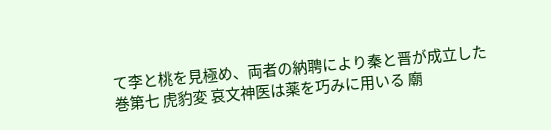て李と桃を見極め、両者の納聘により秦と晋が成立した
巻第七 虎豹変 哀文神医は薬を巧みに用いる 廟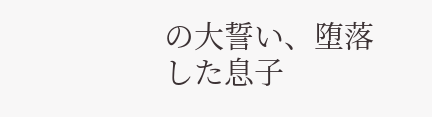の大誓い、堕落した息子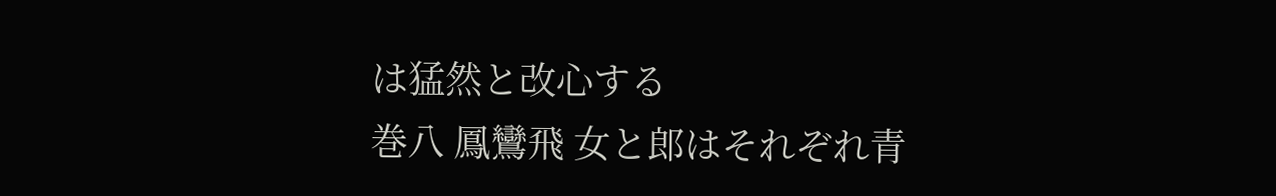は猛然と改心する
巻八 鳳鸞飛 女と郎はそれぞれ青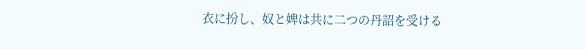衣に扮し、奴と婢は共に二つの丹詔を受ける